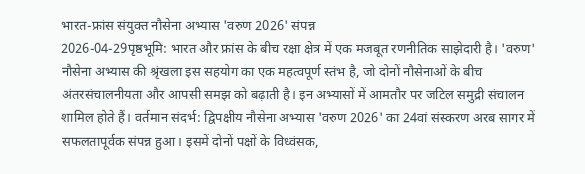भारत-फ्रांस संयुक्त नौसेना अभ्यास 'वरुण 2026' संपन्न
2026-04-29पृष्ठभूमि: भारत और फ्रांस के बीच रक्षा क्षेत्र में एक मजबूत रणनीतिक साझेदारी है। 'वरुण' नौसेना अभ्यास की श्रृंखला इस सहयोग का एक महत्वपूर्ण स्तंभ है, जो दोनों नौसेनाओं के बीच अंतरसंचालनीयता और आपसी समझ को बढ़ाती है। इन अभ्यासों में आमतौर पर जटिल समुद्री संचालन शामिल होते हैं। वर्तमान संदर्भ: द्विपक्षीय नौसेना अभ्यास 'वरुण 2026' का 24वां संस्करण अरब सागर में सफलतापूर्वक संपन्न हुआ। इसमें दोनों पक्षों के विध्वंसक,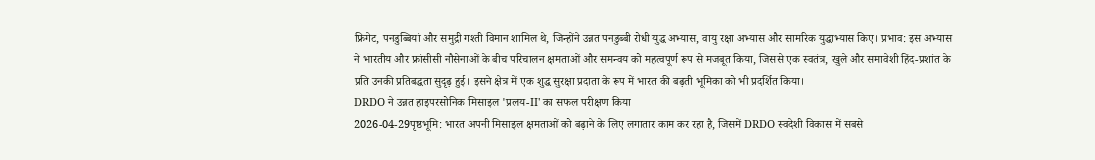फ्रिगेट, पनडुब्बियां और समुद्री गश्ती विमान शामिल थे, जिन्होंने उन्नत पनडुब्बी रोधी युद्ध अभ्यास, वायु रक्षा अभ्यास और सामरिक युद्धाभ्यास किए। प्रभाव: इस अभ्यास ने भारतीय और फ्रांसीसी नौसेनाओं के बीच परिचालन क्षमताओं और समन्वय को महत्वपूर्ण रूप से मजबूत किया, जिससे एक स्वतंत्र, खुले और समावेशी हिंद-प्रशांत के प्रति उनकी प्रतिबद्धता सुदृढ़ हुई। इसने क्षेत्र में एक शुद्ध सुरक्षा प्रदाता के रूप में भारत की बढ़ती भूमिका को भी प्रदर्शित किया।
DRDO ने उन्नत हाइपरसोनिक मिसाइल 'प्रलय-II' का सफल परीक्षण किया
2026-04-29पृष्ठभूमि: भारत अपनी मिसाइल क्षमताओं को बढ़ाने के लिए लगातार काम कर रहा है, जिसमें DRDO स्वदेशी विकास में सबसे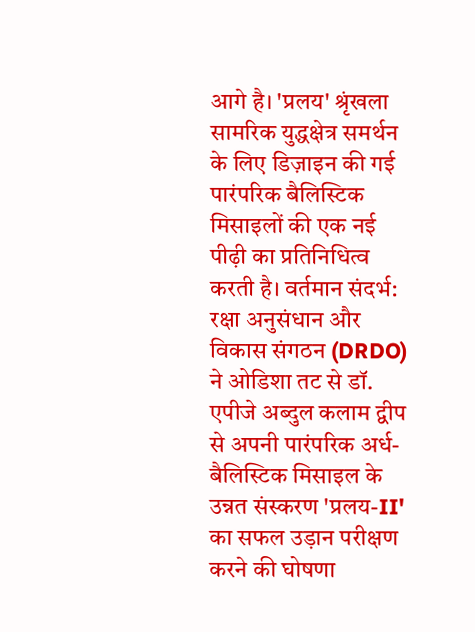आगे है। 'प्रलय' श्रृंखला सामरिक युद्धक्षेत्र समर्थन के लिए डिज़ाइन की गई पारंपरिक बैलिस्टिक मिसाइलों की एक नई पीढ़ी का प्रतिनिधित्व करती है। वर्तमान संदर्भ: रक्षा अनुसंधान और विकास संगठन (DRDO) ने ओडिशा तट से डॉ. एपीजे अब्दुल कलाम द्वीप से अपनी पारंपरिक अर्ध-बैलिस्टिक मिसाइल के उन्नत संस्करण 'प्रलय-II' का सफल उड़ान परीक्षण करने की घोषणा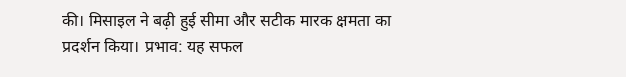की। मिसाइल ने बढ़ी हुई सीमा और सटीक मारक क्षमता का प्रदर्शन किया। प्रभाव: यह सफल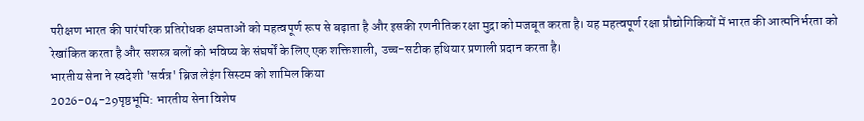परीक्षण भारत की पारंपरिक प्रतिरोधक क्षमताओं को महत्वपूर्ण रूप से बढ़ाता है और इसकी रणनीतिक रक्षा मुद्रा को मजबूत करता है। यह महत्वपूर्ण रक्षा प्रौद्योगिकियों में भारत की आत्मनिर्भरता को रेखांकित करता है और सशस्त्र बलों को भविष्य के संघर्षों के लिए एक शक्तिशाली, उच्च-सटीक हथियार प्रणाली प्रदान करता है।
भारतीय सेना ने स्वदेशी 'सर्वत्र' ब्रिज लेइंग सिस्टम को शामिल किया
2026-04-29पृष्ठभूमि: भारतीय सेना विशेष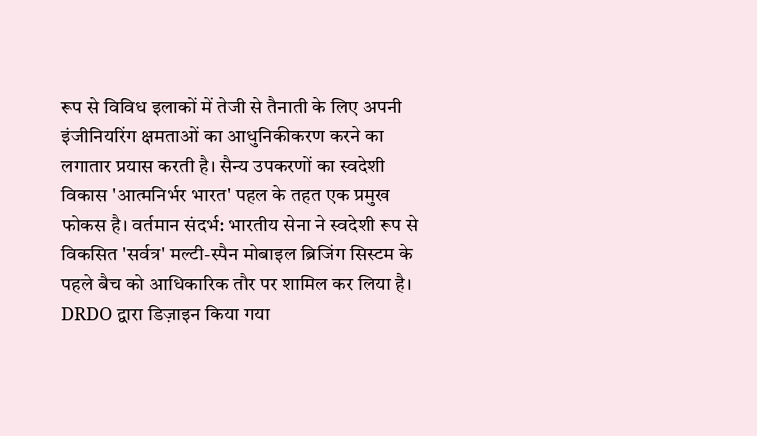रूप से विविध इलाकों में तेजी से तैनाती के लिए अपनी इंजीनियरिंग क्षमताओं का आधुनिकीकरण करने का लगातार प्रयास करती है। सैन्य उपकरणों का स्वदेशी विकास 'आत्मनिर्भर भारत' पहल के तहत एक प्रमुख फोकस है। वर्तमान संदर्भ: भारतीय सेना ने स्वदेशी रूप से विकसित 'सर्वत्र' मल्टी-स्पैन मोबाइल ब्रिजिंग सिस्टम के पहले बैच को आधिकारिक तौर पर शामिल कर लिया है। DRDO द्वारा डिज़ाइन किया गया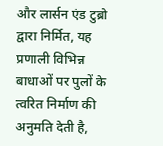और लार्सन एंड टुब्रो द्वारा निर्मित, यह प्रणाली विभिन्न बाधाओं पर पुलों के त्वरित निर्माण की अनुमति देती है,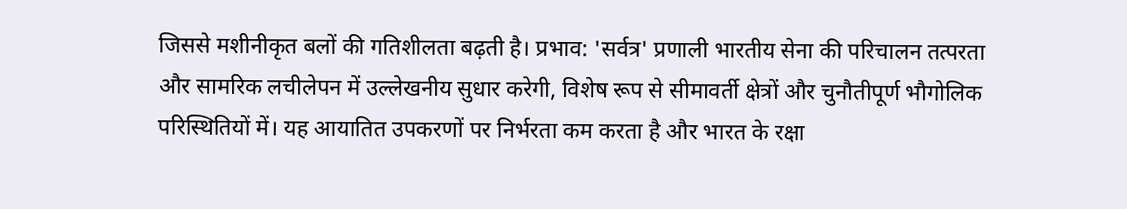जिससे मशीनीकृत बलों की गतिशीलता बढ़ती है। प्रभाव: 'सर्वत्र' प्रणाली भारतीय सेना की परिचालन तत्परता और सामरिक लचीलेपन में उल्लेखनीय सुधार करेगी, विशेष रूप से सीमावर्ती क्षेत्रों और चुनौतीपूर्ण भौगोलिक परिस्थितियों में। यह आयातित उपकरणों पर निर्भरता कम करता है और भारत के रक्षा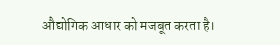औद्योगिक आधार को मजबूत करता है।